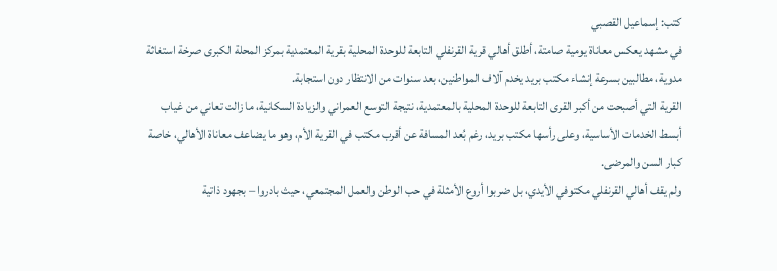كتب: إسماعيل القصبي
في مشهد يعكس معاناة يومية صامتة، أطلق أهالي قرية القرنفلي التابعة للوحدة المحلية بقرية المعتمدية بمركز المحلة الكبرى صرخة استغاثة مدوية، مطالبين بسرعة إنشاء مكتب بريد يخدم آلاف المواطنين، بعد سنوات من الانتظار دون استجابة.
القرية التي أصبحت من أكبر القرى التابعة للوحدة المحلية بالمعتمدية، نتيجة التوسع العمراني والزيادة السكانية، ما زالت تعاني من غياب أبسط الخدمات الأساسية، وعلى رأسها مكتب بريد، رغم بُعد المسافة عن أقرب مكتب في القرية الأم، وهو ما يضاعف معاناة الأهالي، خاصة كبار السن والمرضى.
ولم يقف أهالي القرنفلي مكتوفي الأيدي، بل ضربوا أروع الأمثلة في حب الوطن والعمل المجتمعي، حيث بادروا – بجهود ذاتية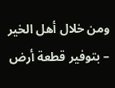ومن خلال أهل الخير – بتوفير قطعة أرض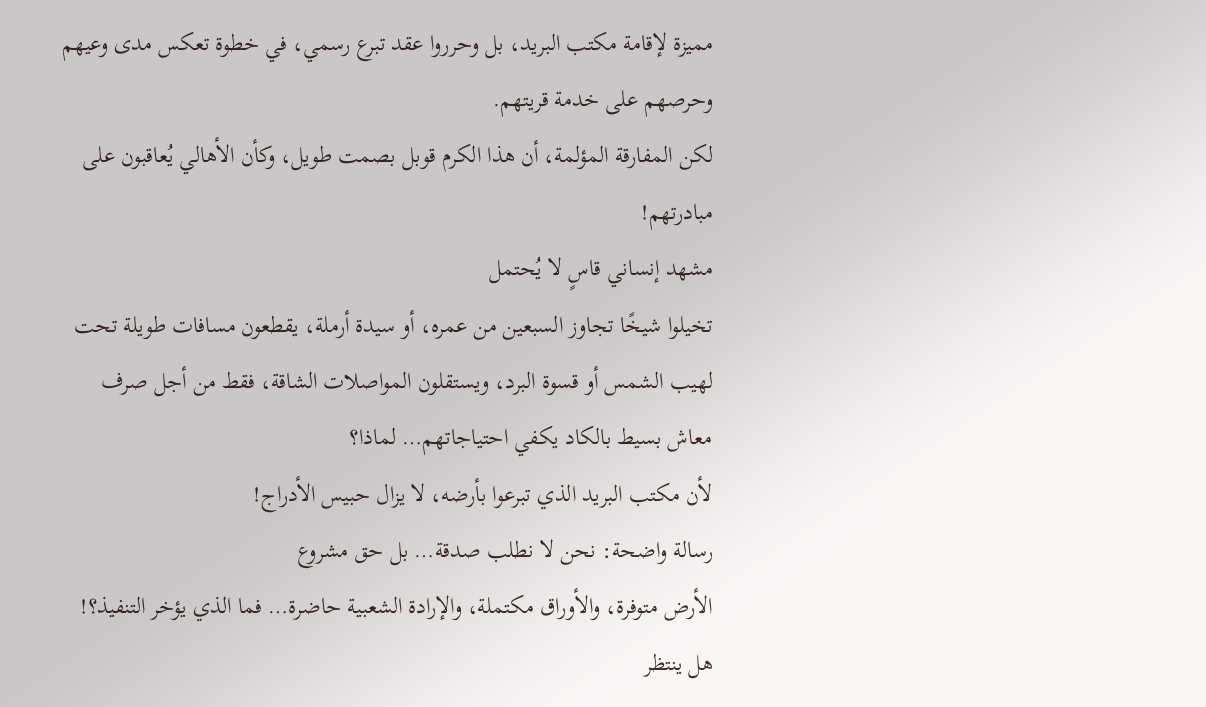مميزة لإقامة مكتب البريد، بل وحرروا عقد تبرع رسمي، في خطوة تعكس مدى وعيهم وحرصهم على خدمة قريتهم.
لكن المفارقة المؤلمة، أن هذا الكرم قوبل بصمت طويل، وكأن الأهالي يُعاقبون على مبادرتهم!
مشهد إنساني قاسٍ لا يُحتمل
تخيلوا شيخًا تجاوز السبعين من عمره، أو سيدة أرملة، يقطعون مسافات طويلة تحت لهيب الشمس أو قسوة البرد، ويستقلون المواصلات الشاقة، فقط من أجل صرف معاش بسيط بالكاد يكفي احتياجاتهم… لماذا؟
لأن مكتب البريد الذي تبرعوا بأرضه، لا يزال حبيس الأدراج!
رسالة واضحة: نحن لا نطلب صدقة… بل حق مشروع
الأرض متوفرة، والأوراق مكتملة، والإرادة الشعبية حاضرة… فما الذي يؤخر التنفيذ؟!
هل ينتظر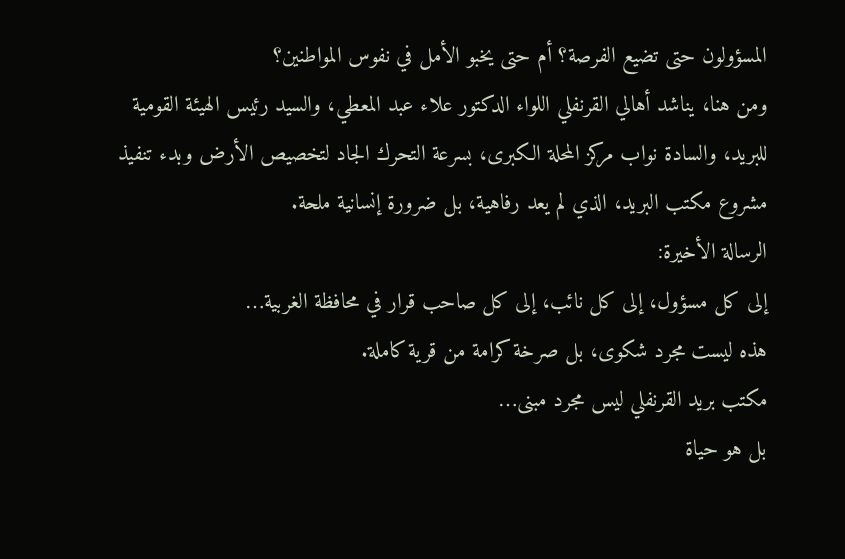المسؤولون حتى تضيع الفرصة؟ أم حتى يخبو الأمل في نفوس المواطنين؟
ومن هنا، يناشد أهالي القرنفلي اللواء الدكتور علاء عبد المعطي، والسيد رئيس الهيئة القومية للبريد، والسادة نواب مركز المحلة الكبرى، بسرعة التحرك الجاد لتخصيص الأرض وبدء تنفيذ مشروع مكتب البريد، الذي لم يعد رفاهية، بل ضرورة إنسانية ملحة.
الرسالة الأخيرة:
إلى كل مسؤول، إلى كل نائب، إلى كل صاحب قرار في محافظة الغربية…
هذه ليست مجرد شكوى، بل صرخة كرامة من قرية كاملة.
مكتب بريد القرنفلي ليس مجرد مبنى…
بل هو حياة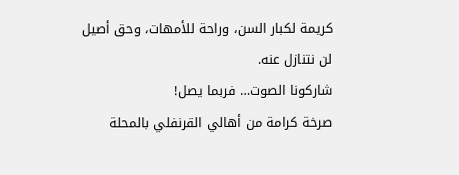كريمة لكبار السن، وراحة للأمهات، وحق أصيل لن نتنازل عنه.
شاركونا الصوت… فربما يصل!
صرخة كرامة من أهالي القرنفلي بالمحلة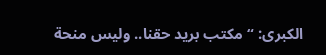الكبرى: “مكتب بريد حقنا.. وليس منحة